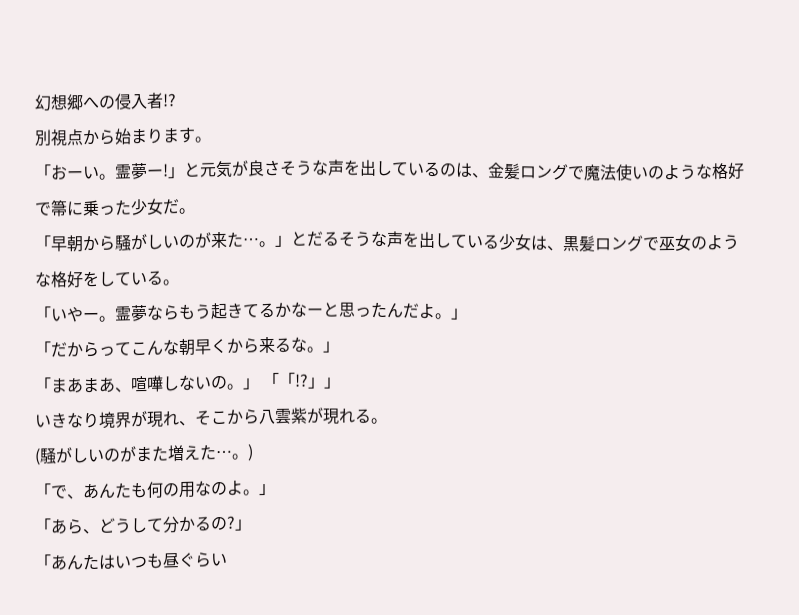幻想郷への侵入者!?
別視点から始まります。
「おーい。霊夢ー!」と元気が良さそうな声を出しているのは、金髪ロングで魔法使いのような格好で箒に乗った少女だ。
「早朝から騒がしいのが来た…。」とだるそうな声を出している少女は、黒髪ロングで巫女のような格好をしている。
「いやー。霊夢ならもう起きてるかなーと思ったんだよ。」
「だからってこんな朝早くから来るな。」
「まあまあ、喧嘩しないの。」 「「!?」」
いきなり境界が現れ、そこから八雲紫が現れる。
(騒がしいのがまた増えた…。)
「で、あんたも何の用なのよ。」
「あら、どうして分かるの?」
「あんたはいつも昼ぐらい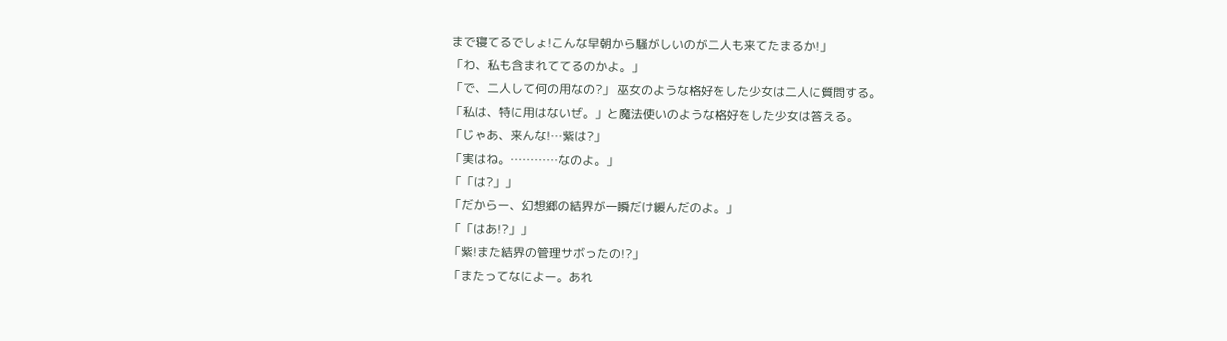まで寝てるでしょ!こんな早朝から騒がしいのが二人も来てたまるか!」
「わ、私も含まれててるのかよ。」
「で、二人して何の用なの?」 巫女のような格好をした少女は二人に質問する。
「私は、特に用はないぜ。」と魔法使いのような格好をした少女は答える。
「じゃあ、来んな!…紫は?」
「実はね。…………なのよ。」
「「は?」」
「だからー、幻想郷の結界が一瞬だけ緩んだのよ。」
「「はあ!?」」
「紫!また結界の管理サボったの!?」
「またってなによー。あれ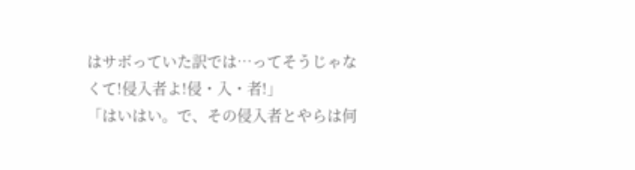はサボっていた訳では…ってそうじゃなくて!侵入者よ!侵・入・者!」
「はいはい。で、その侵入者とやらは何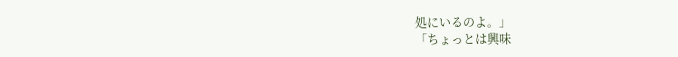処にいるのよ。」
「ちょっとは興味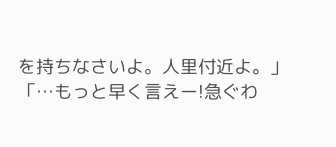を持ちなさいよ。人里付近よ。」
「…もっと早く言えー!急ぐわ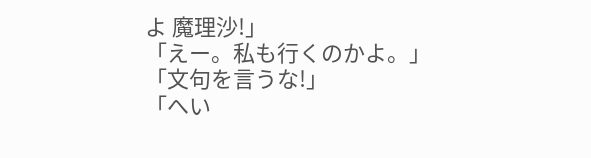よ 魔理沙!」
「えー。私も行くのかよ。」
「文句を言うな!」
「へい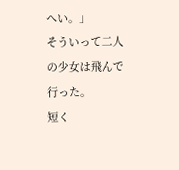へい。」
そういって二人の少女は飛んで行った。
短く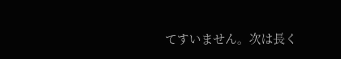てすいません。次は長く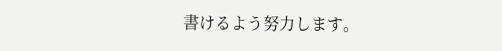書けるよう努力します。